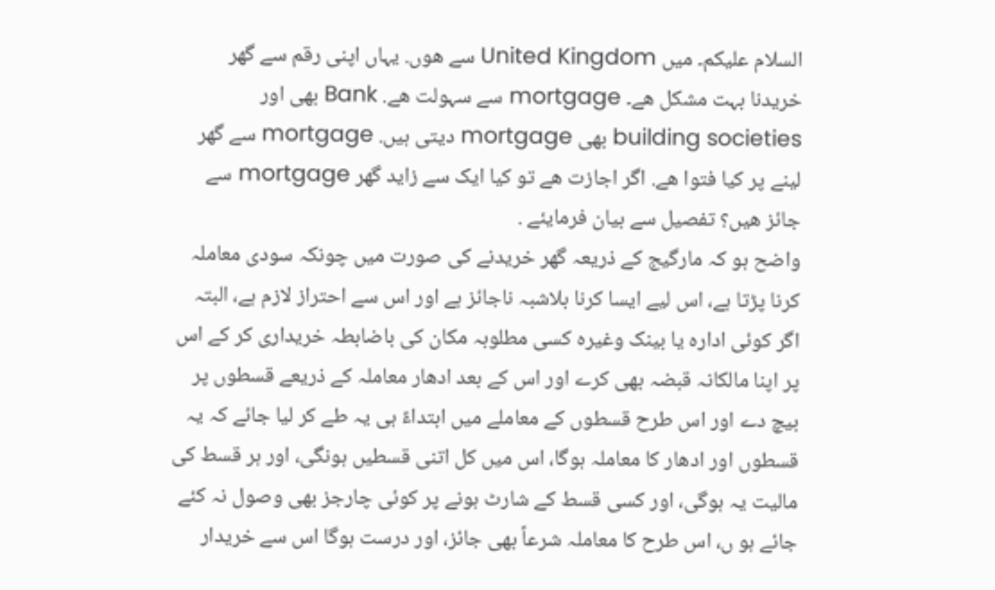السلام علیکم۔ میں United Kingdom سے ھوں. یہاں اپنی رقم سے گھر خریدنا بہت مشکل ھے۔ mortgage سے سہولت ھے. Bank بھی اور building societies بھی mortgage دیتی ہیں. mortgage سے گھر لینے پر کیا فتوا ھے. اگر اجازت ھے تو کیا ایک سے زاید گھر mortgage سے جائز ھیں؟ تفصیل سے بیان فرمایئے .
واضح ہو کہ مارگیج کے ذریعہ گھر خریدنے کی صورت میں چونکہ سودی معاملہ کرنا پڑتا ہے، اس لیے ایسا کرنا بلاشبہ ناجائز ہے اور اس سے احتراز لازم ہے، البتہ اگر کوئی ادارہ یا بینک وغیرہ کسی مطلوبہ مکان کی باضابطہ خریداری کر کے اس پر اپنا مالکانہ قبضہ بھی کرے اور اس کے بعد ادھار معاملہ کے ذریعے قسطوں پر بیچ دے اور اس طرح قسطوں کے معاملے میں ابتداءً ہی یہ طے کر لیا جائے کہ یہ قسطوں اور ادھار کا معاملہ ہوگا، اس میں کل اتنی قسطیں ہونگی، اور ہر قسط کی مالیت یہ ہوگی، اور کسی قسط کے شارٹ ہونے پر کوئی چارجز بھی وصول نہ کئے جائے ہو ں، اس طرح کا معاملہ شرعاً بھی جائز، اور درست ہوگا اس سے خریدار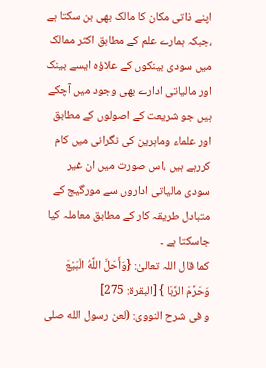اپنے ذاتی مکان کا مالک بھی بن سکتا ہے ،جبکہ ہمارے علم کے مطابق اکثر ممالک میں سودی بینکوں کے علاؤہ ایسے بینک اور مالیاتی ادارے بھی وجود میں آچکے ہیں جو شریعت کے اصولوں کے مطابق اور علماء وماہرین کی نگرانی میں کام کررہے ہیں ،اس صورت میں ان غیر سودی مالیاتی اداروں سے مورگیج کے متبادل طریقہ کار کے مطابق معاملہ کیا جاسکتا ہے ۔
کما قال اللہ تعالیٰ: {وَأَحَلَّ اللَّهُ الْبَيْعَ وَحَرَّمَ الرِّبَا } [البقرة: 275]
و فی شرح النووی: (لعن رسول الله صلى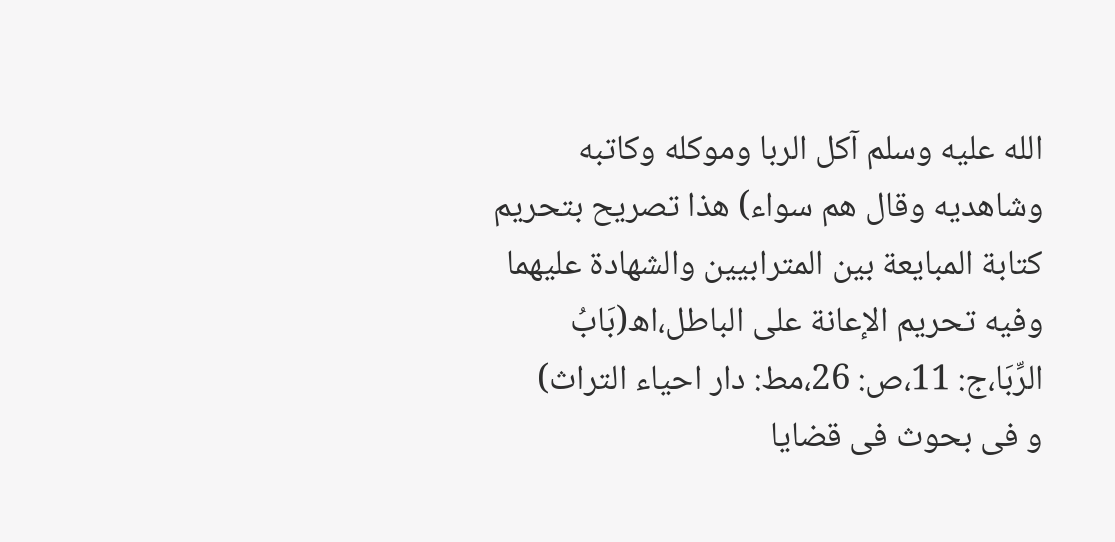الله عليه وسلم آكل الربا وموكله وكاتبه وشاهديه وقال هم سواء) هذا تصريح بتحريم كتابة المبايعة بين المترابيين والشهادة عليهما وفيه تحريم الإعانة على الباطل،اھ(بَابُ الرِّبَا،ج: 11،ص: 26،مط: دار احیاء التراث)
و فی بحوث فی قضایا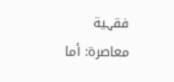فقہیة معاصرة: أما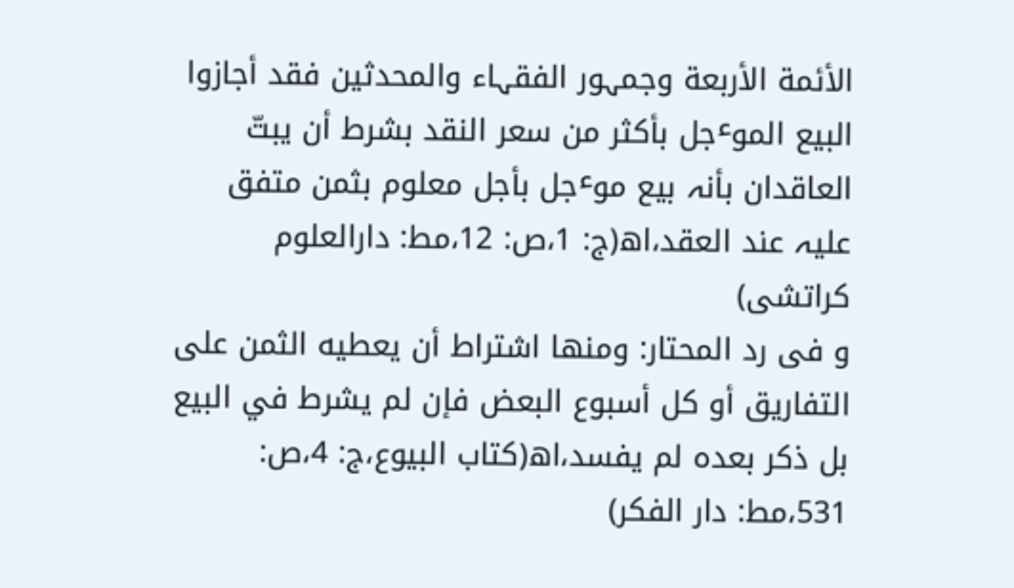الأئمة الأربعة وجمہور الفقہاء والمحدثین فقد أجازوا البیع الموٴجل بأکثر من سعر النقد بشرط أن یبتّ العاقدان بأنہ بیع موٴجل بأجل معلوم بثمن متفق علیہ عند العقد،اھ(ج: 1،ص: 12،مط: دارالعلوم کراتشی)
و فی رد المحتار: ومنها اشتراط أن يعطيه الثمن على التفاريق أو كل أسبوع البعض فإن لم يشرط في البيع بل ذكر بعده لم يفسد،اھ(كتاب البيوع،ج: 4،ص: 531،مط: دار الفکر)